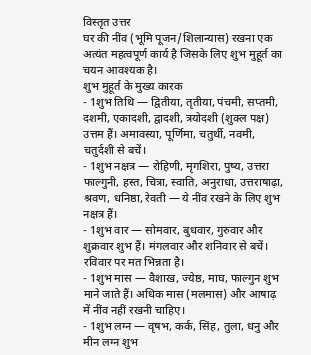विस्तृत उत्तर
घर की नींव (भूमि पूजन/शिलान्यास) रखना एक अत्यंत महत्वपूर्ण कार्य है जिसके लिए शुभ मुहूर्त का चयन आवश्यक है।
शुभ मुहूर्त के मुख्य कारक
- 1शुभ तिथि — द्वितीया, तृतीया, पंचमी, सप्तमी, दशमी, एकादशी, द्वादशी, त्रयोदशी (शुक्ल पक्ष) उत्तम हैं। अमावस्या, पूर्णिमा, चतुर्थी, नवमी, चतुर्दशी से बचें।
- 1शुभ नक्षत्र — रोहिणी, मृगशिरा, पुष्य, उत्तरा फाल्गुनी, हस्त, चित्रा, स्वाति, अनुराधा, उत्तराषाढ़ा, श्रवण, धनिष्ठा, रेवती — ये नींव रखने के लिए शुभ नक्षत्र हैं।
- 1शुभ वार — सोमवार, बुधवार, गुरुवार और शुक्रवार शुभ हैं। मंगलवार और शनिवार से बचें। रविवार पर मत भिन्नता है।
- 1शुभ मास — वैशाख, ज्येष्ठ, माघ, फाल्गुन शुभ माने जाते हैं। अधिक मास (मलमास) और आषाढ़ में नींव नहीं रखनी चाहिए।
- 1शुभ लग्न — वृषभ, कर्क, सिंह, तुला, धनु और मीन लग्न शुभ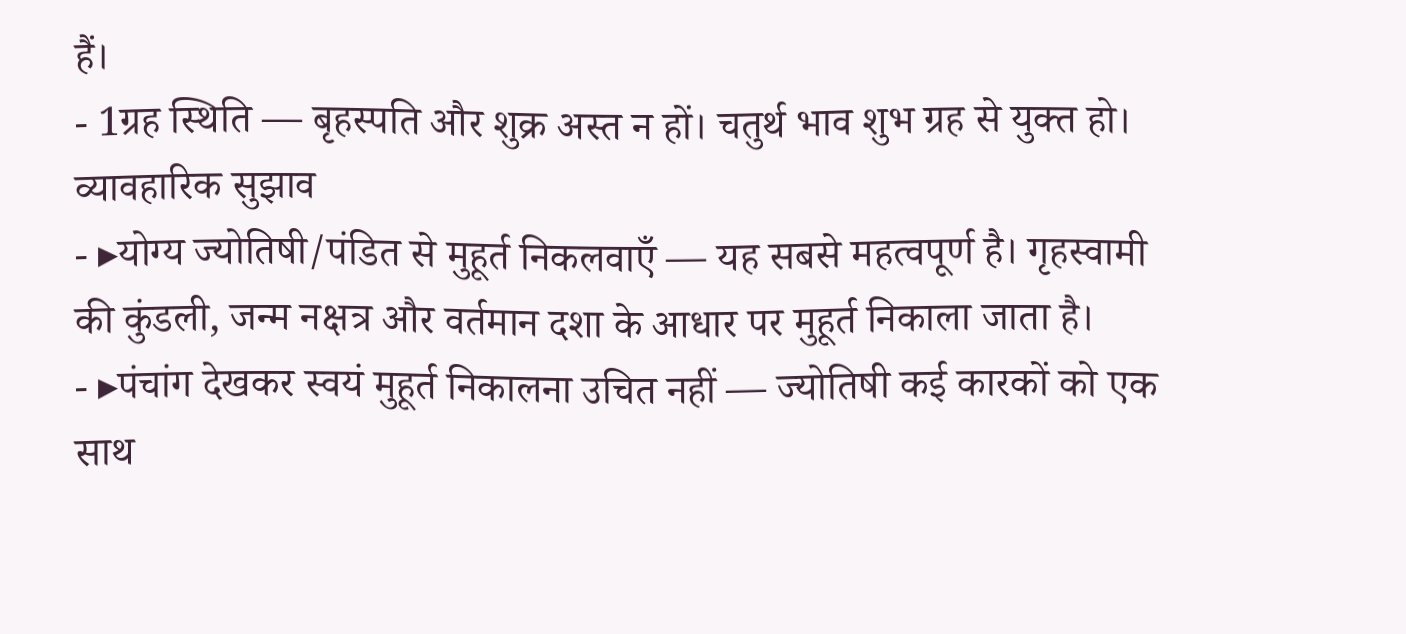हैं।
- 1ग्रह स्थिति — बृहस्पति और शुक्र अस्त न हों। चतुर्थ भाव शुभ ग्रह से युक्त हो।
व्यावहारिक सुझाव
- ▸योग्य ज्योतिषी/पंडित से मुहूर्त निकलवाएँ — यह सबसे महत्वपूर्ण है। गृहस्वामी की कुंडली, जन्म नक्षत्र और वर्तमान दशा के आधार पर मुहूर्त निकाला जाता है।
- ▸पंचांग देखकर स्वयं मुहूर्त निकालना उचित नहीं — ज्योतिषी कई कारकों को एक साथ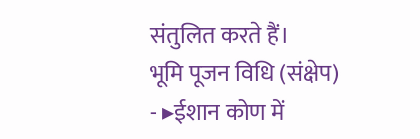संतुलित करते हैं।
भूमि पूजन विधि (संक्षेप)
- ▸ईशान कोण में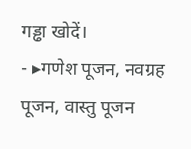गड्ढा खोदें।
- ▸गणेश पूजन, नवग्रह पूजन, वास्तु पूजन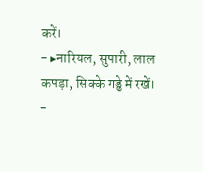करें।
- ▸नारियल, सुपारी, लाल कपड़ा, सिक्के गड्ढे में रखें।
-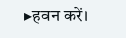▸हवन करें।